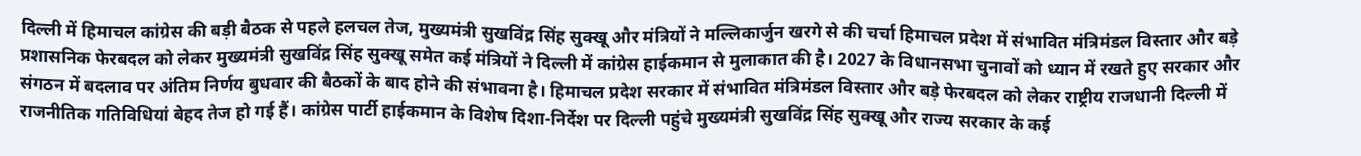दिल्ली में हिमाचल कांग्रेस की बड़ी बैठक से पहले हलचल तेज, मुख्यमंत्री सुखविंद्र सिंह सुक्खू और मंत्रियों ने मल्लिकार्जुन खरगे से की चर्चा हिमाचल प्रदेश में संभावित मंत्रिमंडल विस्तार और बड़े प्रशासनिक फेरबदल को लेकर मुख्यमंत्री सुखविंद्र सिंह सुक्खू समेत कई मंत्रियों ने दिल्ली में कांग्रेस हाईकमान से मुलाकात की है। 2027 के विधानसभा चुनावों को ध्यान में रखते हुए सरकार और संगठन में बदलाव पर अंतिम निर्णय बुधवार की बैठकों के बाद होने की संभावना है। हिमाचल प्रदेश सरकार में संभावित मंत्रिमंडल विस्तार और बड़े फेरबदल को लेकर राष्ट्रीय राजधानी दिल्ली में राजनीतिक गतिविधियां बेहद तेज हो गई हैं। कांग्रेस पार्टी हाईकमान के विशेष दिशा-निर्देश पर दिल्ली पहुंचे मुख्यमंत्री सुखविंद्र सिंह सुक्खू और राज्य सरकार के कई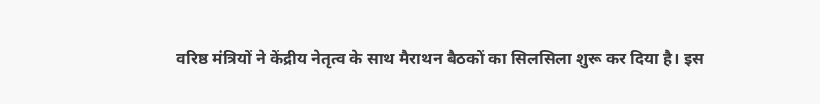वरिष्ठ मंत्रियों ने केंद्रीय नेतृत्व के साथ मैराथन बैठकों का सिलसिला शुरू कर दिया है। इस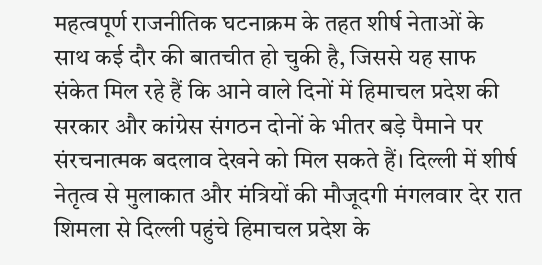महत्वपूर्ण राजनीतिक घटनाक्रम के तहत शीर्ष नेताओं के साथ कई दौर की बातचीत हो चुकी है, जिससे यह साफ संकेत मिल रहे हैं कि आने वाले दिनों में हिमाचल प्रदेश की सरकार और कांग्रेस संगठन दोनों के भीतर बड़े पैमाने पर संरचनात्मक बदलाव देखने को मिल सकते हैं। दिल्ली में शीर्ष नेतृत्व से मुलाकात और मंत्रियों की मौजूदगी मंगलवार देर रात शिमला से दिल्ली पहुंचे हिमाचल प्रदेश के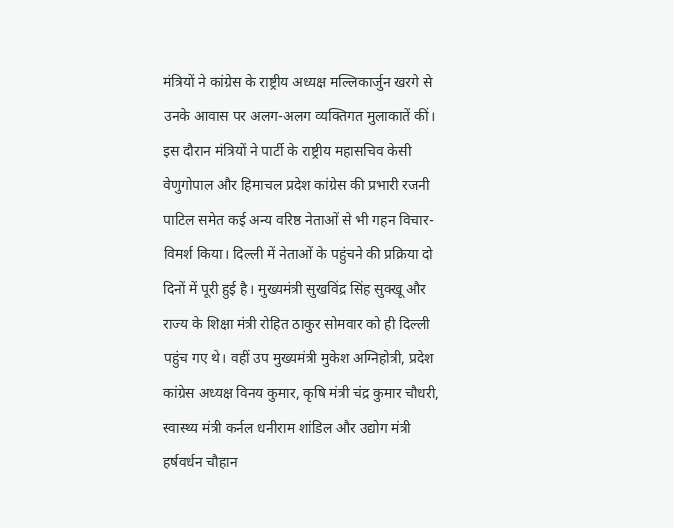मंत्रियों ने कांग्रेस के राष्ट्रीय अध्यक्ष मल्लिकार्जुन खरगे से उनके आवास पर अलग-अलग व्यक्तिगत मुलाकातें कीं। इस दौरान मंत्रियों ने पार्टी के राष्ट्रीय महासचिव केसी वेणुगोपाल और हिमाचल प्रदेश कांग्रेस की प्रभारी रजनी पाटिल समेत कई अन्य वरिष्ठ नेताओं से भी गहन विचार-विमर्श किया। दिल्ली में नेताओं के पहुंचने की प्रक्रिया दो दिनों में पूरी हुई है। मुख्यमंत्री सुखविंद्र सिंह सुक्खू और राज्य के शिक्षा मंत्री रोहित ठाकुर सोमवार को ही दिल्ली पहुंच गए थे। वहीं उप मुख्यमंत्री मुकेश अग्निहोत्री, प्रदेश कांग्रेस अध्यक्ष विनय कुमार, कृषि मंत्री चंद्र कुमार चौधरी, स्वास्थ्य मंत्री कर्नल धनीराम शांडिल और उद्योग मंत्री हर्षवर्धन चौहान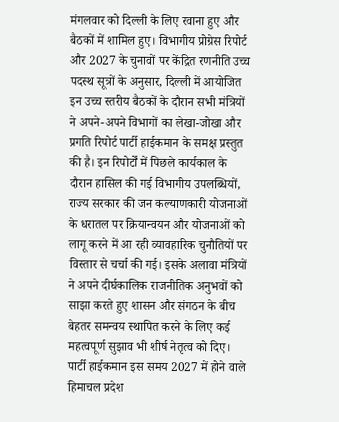मंगलवार को दिल्ली के लिए रवाना हुए और बैठकों में शामिल हुए। विभागीय प्रोग्रेस रिपोर्ट और 2027 के चुनावों पर केंद्रित रणनीति उच्च पदस्थ सूत्रों के अनुसार, दिल्ली में आयोजित इन उच्च स्तरीय बैठकों के दौरान सभी मंत्रियों ने अपने-अपने विभागों का लेखा-जोखा और प्रगति रिपोर्ट पार्टी हाईकमान के समक्ष प्रस्तुत की है। इन रिपोर्टों में पिछले कार्यकाल के दौरान हासिल की गई विभागीय उपलब्धियों, राज्य सरकार की जन कल्याणकारी योजनाओं के धरातल पर क्रियान्वयन और योजनाओं को लागू करने में आ रही व्यावहारिक चुनौतियों पर विस्तार से चर्चा की गई। इसके अलावा मंत्रियों ने अपने दीर्घकालिक राजनीतिक अनुभवों को साझा करते हुए शासन और संगठन के बीच बेहतर समन्वय स्थापित करने के लिए कई महत्वपूर्ण सुझाव भी शीर्ष नेतृत्व को दिए। पार्टी हाईकमान इस समय 2027 में होने वाले हिमाचल प्रदेश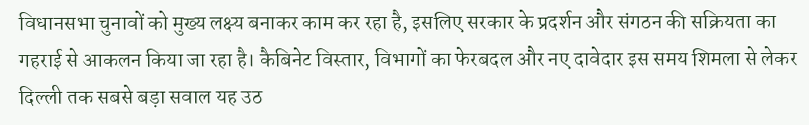विधानसभा चुनावों को मुख्य लक्ष्य बनाकर काम कर रहा है, इसलिए सरकार के प्रदर्शन और संगठन की सक्रियता का गहराई से आकलन किया जा रहा है। कैबिनेट विस्तार, विभागों का फेरबदल और नए दावेदार इस समय शिमला से लेकर दिल्ली तक सबसे बड़ा सवाल यह उठ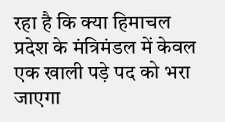रहा है कि क्या हिमाचल प्रदेश के मंत्रिमंडल में केवल एक खाली पड़े पद को भरा जाएगा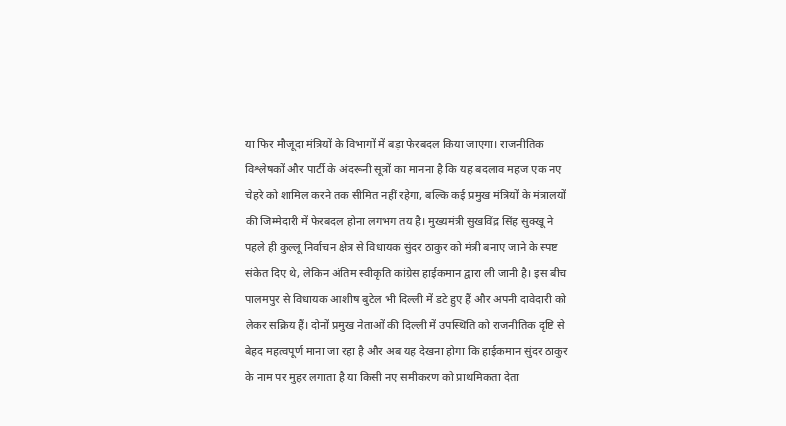या फिर मौजूदा मंत्रियों के विभागों में बड़ा फेरबदल किया जाएगा। राजनीतिक विश्लेषकों और पार्टी के अंदरूनी सूत्रों का मानना है कि यह बदलाव महज एक नए चेहरे को शामिल करने तक सीमित नहीं रहेगा, बल्कि कई प्रमुख मंत्रियों के मंत्रालयों की जिम्मेदारी में फेरबदल होना लगभग तय है। मुख्यमंत्री सुखविंद्र सिंह सुक्खू ने पहले ही कुल्लू निर्वाचन क्षेत्र से विधायक सुंदर ठाकुर को मंत्री बनाए जाने के स्पष्ट संकेत दिए थे, लेकिन अंतिम स्वीकृति कांग्रेस हाईकमान द्वारा ली जानी है। इस बीच पालमपुर से विधायक आशीष बुटेल भी दिल्ली में डटे हुए हैं और अपनी दावेदारी को लेकर सक्रिय हैं। दोनों प्रमुख नेताओं की दिल्ली में उपस्थिति को राजनीतिक दृष्टि से बेहद महत्वपूर्ण माना जा रहा है और अब यह देखना होगा कि हाईकमान सुंदर ठाकुर के नाम पर मुहर लगाता है या किसी नए समीकरण को प्राथमिकता देता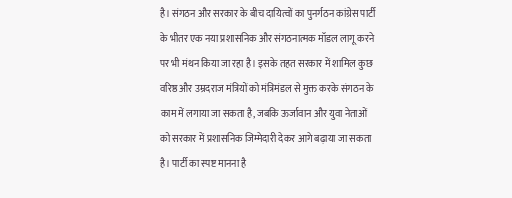है। संगठन और सरकार के बीच दायित्वों का पुनर्गठन कांग्रेस पार्टी के भीतर एक नया प्रशासनिक और संगठनात्मक मॉडल लागू करने पर भी मंथन किया जा रहा है। इसके तहत सरकार में शामिल कुछ वरिष्ठ और उम्रदराज मंत्रियों को मंत्रिमंडल से मुक्त करके संगठन के काम में लगाया जा सकता है, जबकि ऊर्जावान और युवा नेताओं को सरकार में प्रशासनिक जिम्मेदारी देकर आगे बढ़ाया जा सकता है। पार्टी का स्पष्ट मानना है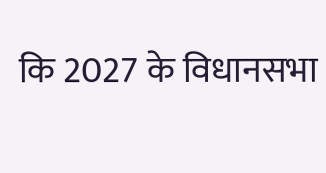कि 2027 के विधानसभा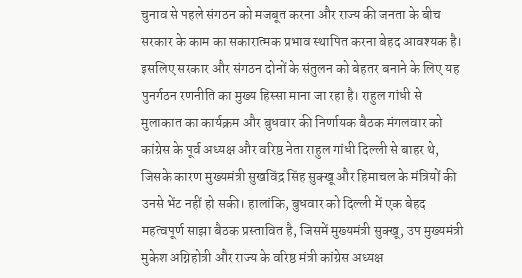चुनाव से पहले संगठन को मजबूत करना और राज्य की जनता के बीच सरकार के काम का सकारात्मक प्रभाव स्थापित करना बेहद आवश्यक है। इसलिए सरकार और संगठन दोनों के संतुलन को बेहतर बनाने के लिए यह पुनर्गठन रणनीति का मुख्य हिस्सा माना जा रहा है। राहुल गांधी से मुलाकात का कार्यक्रम और बुधवार की निर्णायक बैठक मंगलवार को कांग्रेस के पूर्व अध्यक्ष और वरिष्ठ नेता राहुल गांधी दिल्ली से बाहर थे, जिसके कारण मुख्यमंत्री सुखविंद्र सिंह सुक्खू और हिमाचल के मंत्रियों की उनसे भेंट नहीं हो सकी। हालांकि, बुधवार को दिल्ली में एक बेहद महत्वपूर्ण साझा बैठक प्रस्तावित है, जिसमें मुख्यमंत्री सुक्खू, उप मुख्यमंत्री मुकेश अग्निहोत्री और राज्य के वरिष्ठ मंत्री कांग्रेस अध्यक्ष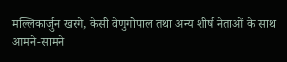मल्लिकार्जुन खरगे, केसी वेणुगोपाल तथा अन्य शीर्ष नेताओं के साथ आमने-सामने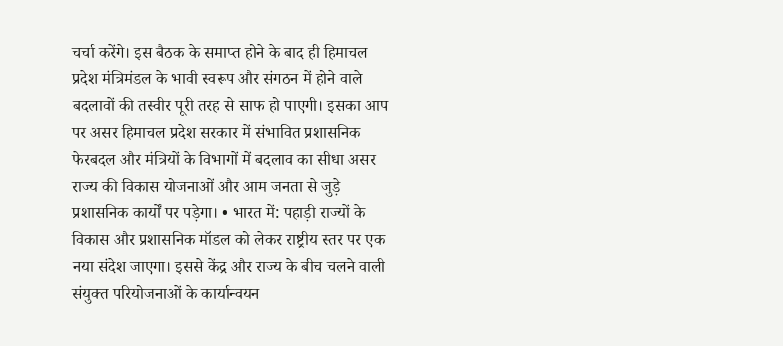चर्चा करेंगे। इस बैठक के समाप्त होने के बाद ही हिमाचल प्रदेश मंत्रिमंडल के भावी स्वरूप और संगठन में होने वाले बदलावों की तस्वीर पूरी तरह से साफ हो पाएगी। इसका आप पर असर हिमाचल प्रदेश सरकार में संभावित प्रशासनिक फेरबदल और मंत्रियों के विभागों में बदलाव का सीधा असर राज्य की विकास योजनाओं और आम जनता से जुड़े प्रशासनिक कार्यों पर पड़ेगा। • भारत में: पहाड़ी राज्यों के विकास और प्रशासनिक मॉडल को लेकर राष्ट्रीय स्तर पर एक नया संदेश जाएगा। इससे केंद्र और राज्य के बीच चलने वाली संयुक्त परियोजनाओं के कार्यान्वयन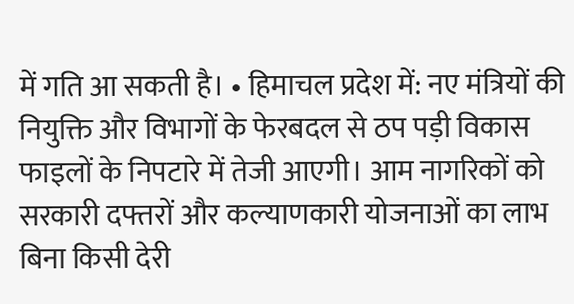में गति आ सकती है। • हिमाचल प्रदेश में: नए मंत्रियों की नियुक्ति और विभागों के फेरबदल से ठप पड़ी विकास फाइलों के निपटारे में तेजी आएगी। आम नागरिकों को सरकारी दफ्तरों और कल्याणकारी योजनाओं का लाभ बिना किसी देरी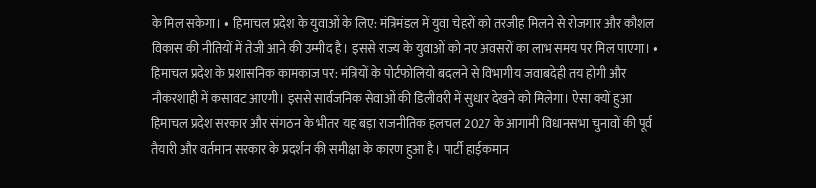के मिल सकेगा। • हिमाचल प्रदेश के युवाओं के लिए: मंत्रिमंडल में युवा चेहरों को तरजीह मिलने से रोजगार और कौशल विकास की नीतियों में तेजी आने की उम्मीद है। इससे राज्य के युवाओं को नए अवसरों का लाभ समय पर मिल पाएगा। • हिमाचल प्रदेश के प्रशासनिक कामकाज पर: मंत्रियों के पोर्टफोलियो बदलने से विभागीय जवाबदेही तय होगी और नौकरशाही में कसावट आएगी। इससे सार्वजनिक सेवाओं की डिलीवरी में सुधार देखने को मिलेगा। ऐसा क्यों हुआ हिमाचल प्रदेश सरकार और संगठन के भीतर यह बड़ा राजनीतिक हलचल 2027 के आगामी विधानसभा चुनावों की पूर्व तैयारी और वर्तमान सरकार के प्रदर्शन की समीक्षा के कारण हुआ है। पार्टी हाईकमान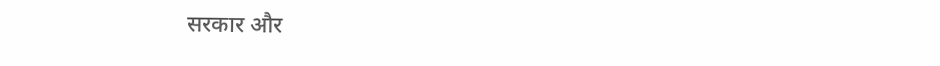सरकार और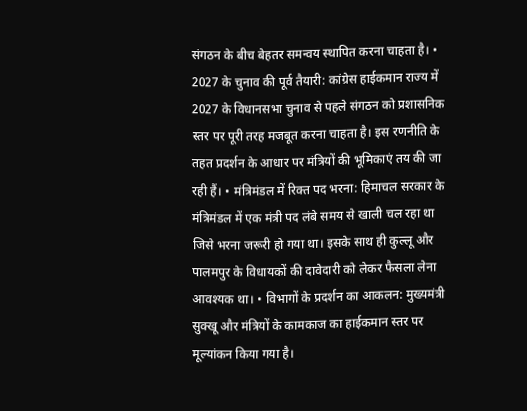संगठन के बीच बेहतर समन्वय स्थापित करना चाहता है। • 2027 के चुनाव की पूर्व तैयारी: कांग्रेस हाईकमान राज्य में 2027 के विधानसभा चुनाव से पहले संगठन को प्रशासनिक स्तर पर पूरी तरह मजबूत करना चाहता है। इस रणनीति के तहत प्रदर्शन के आधार पर मंत्रियों की भूमिकाएं तय की जा रही हैं। • मंत्रिमंडल में रिक्त पद भरना: हिमाचल सरकार के मंत्रिमंडल में एक मंत्री पद लंबे समय से खाली चल रहा था जिसे भरना जरूरी हो गया था। इसके साथ ही कुल्लू और पालमपुर के विधायकों की दावेदारी को लेकर फैसला लेना आवश्यक था। • विभागों के प्रदर्शन का आकलन: मुख्यमंत्री सुक्खू और मंत्रियों के कामकाज का हाईकमान स्तर पर मूल्यांकन किया गया है।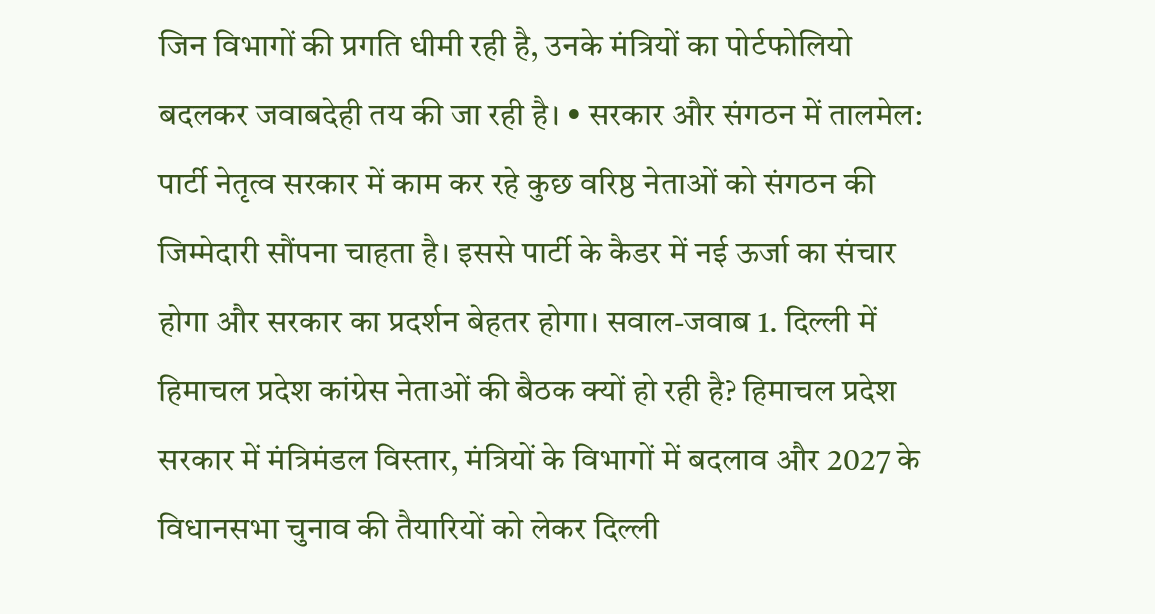जिन विभागों की प्रगति धीमी रही है, उनके मंत्रियों का पोर्टफोलियो बदलकर जवाबदेही तय की जा रही है। • सरकार और संगठन में तालमेल: पार्टी नेतृत्व सरकार में काम कर रहे कुछ वरिष्ठ नेताओं को संगठन की जिम्मेदारी सौंपना चाहता है। इससे पार्टी के कैडर में नई ऊर्जा का संचार होगा और सरकार का प्रदर्शन बेहतर होगा। सवाल-जवाब 1. दिल्ली में हिमाचल प्रदेश कांग्रेस नेताओं की बैठक क्यों हो रही है? हिमाचल प्रदेश सरकार में मंत्रिमंडल विस्तार, मंत्रियों के विभागों में बदलाव और 2027 के विधानसभा चुनाव की तैयारियों को लेकर दिल्ली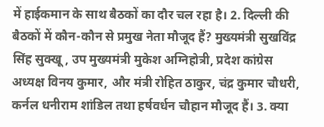में हाईकमान के साथ बैठकों का दौर चल रहा है। 2. दिल्ली की बैठकों में कौन-कौन से प्रमुख नेता मौजूद हैं? मुख्यमंत्री सुखविंद्र सिंह सुक्खू, उप मुख्यमंत्री मुकेश अग्निहोत्री, प्रदेश कांग्रेस अध्यक्ष विनय कुमार, और मंत्री रोहित ठाकुर, चंद्र कुमार चौधरी, कर्नल धनीराम शांडिल तथा हर्षवर्धन चौहान मौजूद हैं। 3. क्या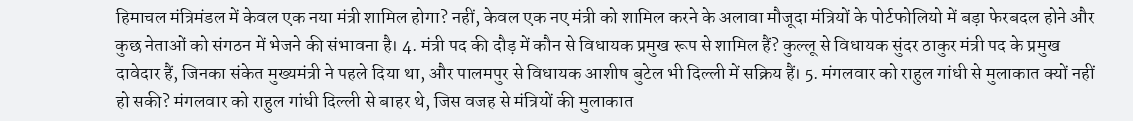हिमाचल मंत्रिमंडल में केवल एक नया मंत्री शामिल होगा? नहीं, केवल एक नए मंत्री को शामिल करने के अलावा मौजूदा मंत्रियों के पोर्टफोलियो में बड़ा फेरबदल होने और कुछ नेताओं को संगठन में भेजने की संभावना है। 4. मंत्री पद की दौड़ में कौन से विधायक प्रमुख रूप से शामिल हैं? कुल्लू से विधायक सुंदर ठाकुर मंत्री पद के प्रमुख दावेदार हैं, जिनका संकेत मुख्यमंत्री ने पहले दिया था, और पालमपुर से विधायक आशीष बुटेल भी दिल्ली में सक्रिय हैं। 5. मंगलवार को राहुल गांधी से मुलाकात क्यों नहीं हो सकी? मंगलवार को राहुल गांधी दिल्ली से बाहर थे, जिस वजह से मंत्रियों की मुलाकात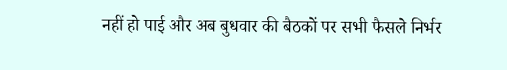नहीं हो पाई और अब बुधवार की बैठकों पर सभी फैसले निर्भर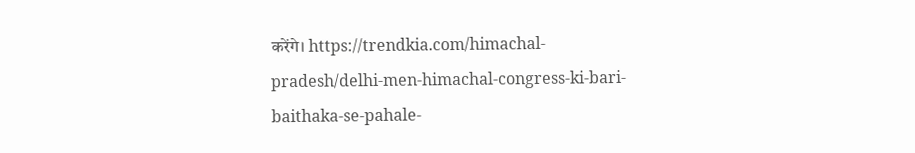करेंगे। https://trendkia.com/himachal-pradesh/delhi-men-himachal-congress-ki-bari-baithaka-se-pahale-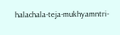halachala-teja-mukhyamntri-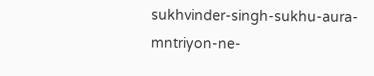sukhvinder-singh-sukhu-aura-mntriyon-ne-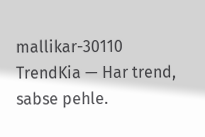mallikar-30110 TrendKia — Har trend, sabse pehle.